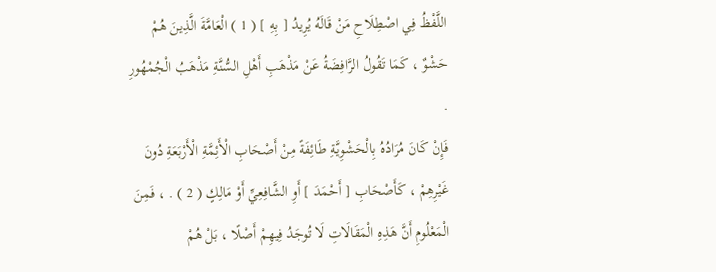اللَّفْظُ فِي اصْطِلَاحِ مَنْ قَالَهُ يُرِيدُ [ بِهِ ] ( 1 ) الْعَامَّةَ الَّذِينَ هُمْ حَشْوٌ ، كَمَا تَقُولُ الرَّافِضَةُ عَنْ مَذْهَبِ أَهْلِ السُّنَّةِ مَذْهَبُ الْجُمْهُورِ .
فَإِنْ كَانَ مُرَادُهُ بِالْحَشْوِيَّةِ طَائِفَةً مِنْ أَصْحَابِ الْأَئِمَّةِ الْأَرْبَعَةِ دُونَ غَيْرِهِمْ ، كَأَصْحَابِ [ أَحْمَدَ ] أَوِ الشَّافِعِيِّ أَوْ مَالِكٍ ( 2 ) . ، فَمِنَ الْمَعْلُومِ أَنَّ هَذِهِ الْمَقَالَاتِ لَا تُوجَدُ فِيهِمْ أَصْلًا ، بَلْ هُمْ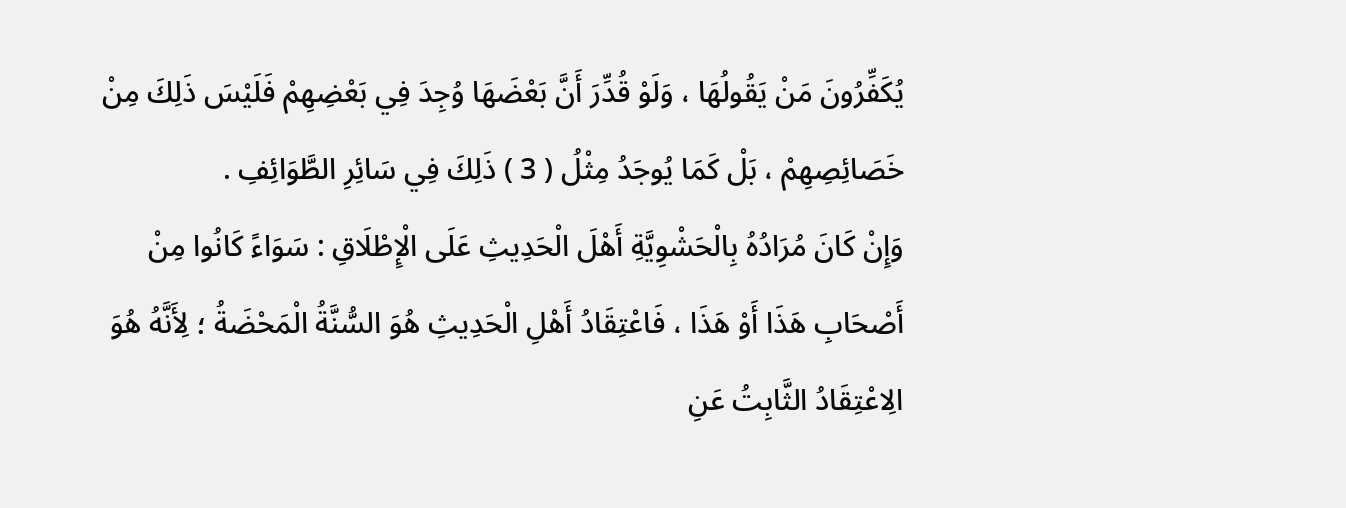يُكَفِّرُونَ مَنْ يَقُولُهَا ، وَلَوْ قُدِّرَ أَنَّ بَعْضَهَا وُجِدَ فِي بَعْضِهِمْ فَلَيْسَ ذَلِكَ مِنْ خَصَائِصِهِمْ ، بَلْ كَمَا يُوجَدُ مِثْلُ ( 3 ) ذَلِكَ فِي سَائِرِ الطَّوَائِفِ .
وَإِنْ كَانَ مُرَادُهُ بِالْحَشْوِيَّةِ أَهْلَ الْحَدِيثِ عَلَى الْإِطْلَاقِ : سَوَاءً كَانُوا مِنْ أَصْحَابِ هَذَا أَوْ هَذَا ، فَاعْتِقَادُ أَهْلِ الْحَدِيثِ هُوَ السُّنَّةُ الْمَحْضَةُ ؛ لِأَنَّهُ هُوَ الِاعْتِقَادُ الثَّابِتُ عَنِ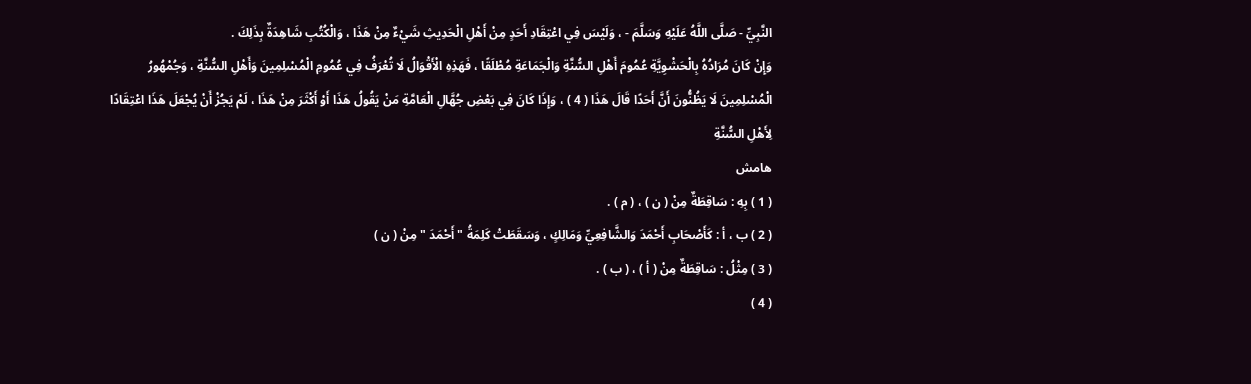النَّبِيِّ - صَلَّى اللَّهُ عَلَيْهِ وَسَلَّمَ - ، وَلَيْسَ فِي اعْتِقَادِ أَحَدٍ مِنْ أَهْلِ الْحَدِيثِ شَيْءٌ مِنْ هَذَا ، وَالْكُتُبِ شَاهِدَةٌ بِذَلِكَ .
وَإِنْ كَانَ مُرَادُهُ بِالْحَشْوِيَّةِ عُمُومَ أَهْلِ السُّنَّةِ وَالْجَمَاعَةِ مُطْلَقًا ، فَهَذِهِ الْأَقْوَالُ لَا تُعْرَفُ فِي عُمُومِ الْمُسْلِمِينَ وَأَهْلِ السُّنَّةِ ، وَجُمْهُورُ الْمُسْلِمِينَ لَا يَظُنُّونَ أَنَّ أَحَدًا قَالَ هَذَا ( 4 ) ، وَإِذَا كَانَ فِي بَعْضِ جُهَّالِ الْعَامَّةِ مَنْ يَقُولُ هَذَا أَوْ أَكْثَرَ مِنْ هَذَا ، لَمْ يَجُزْ أَنْ يُجْعَلَ هَذَا اعْتِقَادًا لِأَهْلِ السُّنَّةِ
هامش
( 1 ) بِهِ : سَاقِطَةٌ مِنْ ( ن ) ، ( م ) .
( 2 ) ب ، أ : كَأَصْحَابِ أَحْمَدَ وَالشَّافِعِيِّ وَمَالِكٍ ، وَسَقَطَتْ كَلِمَةُ " أَحْمَدَ " مِنْ ( ن )
( 3 ) مِثْلُ : سَاقِطَةٌ مِنْ ( أ ) ، ( ب ) .
( 4 )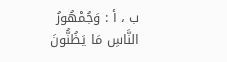ب ، أ : وَجُمْهُورُ النَّاسِ مَا يَظُنُّونَ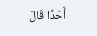أَحَدًا قَالَ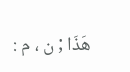هَذَا ; ن ، م :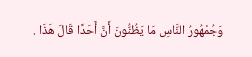وَجُمْهُورُ النَّاسِ مَا يَظُنُّونَ أَنَّ أَحَدًا قَالَ هَذَا .